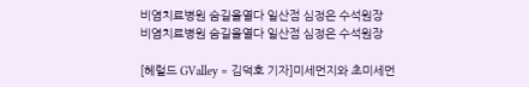비염치료병원 숨길을열다 일산점 심정은 수석원장
비염치료병원 숨길을열다 일산점 심정은 수석원장

[헤럴드 GValley = 김덕호 기자]미세먼지와 초미세먼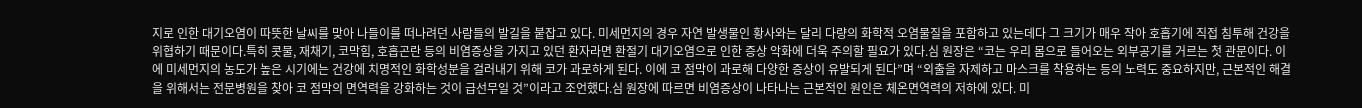지로 인한 대기오염이 따뜻한 날씨를 맞아 나들이를 떠나려던 사람들의 발길을 붙잡고 있다. 미세먼지의 경우 자연 발생물인 황사와는 달리 다량의 화학적 오염물질을 포함하고 있는데다 그 크기가 매우 작아 호흡기에 직접 침투해 건강을 위협하기 때문이다.특히 콧물, 재채기, 코막힘, 호흡곤란 등의 비염증상을 가지고 있던 환자라면 환절기 대기오염으로 인한 증상 악화에 더욱 주의할 필요가 있다.심 원장은 “코는 우리 몸으로 들어오는 외부공기를 거르는 첫 관문이다. 이에 미세먼지의 농도가 높은 시기에는 건강에 치명적인 화학성분을 걸러내기 위해 코가 과로하게 된다. 이에 코 점막이 과로해 다양한 증상이 유발되게 된다”며 “외출을 자제하고 마스크를 착용하는 등의 노력도 중요하지만, 근본적인 해결을 위해서는 전문병원을 찾아 코 점막의 면역력을 강화하는 것이 급선무일 것”이라고 조언했다.심 원장에 따르면 비염증상이 나타나는 근본적인 원인은 체온면역력의 저하에 있다. 미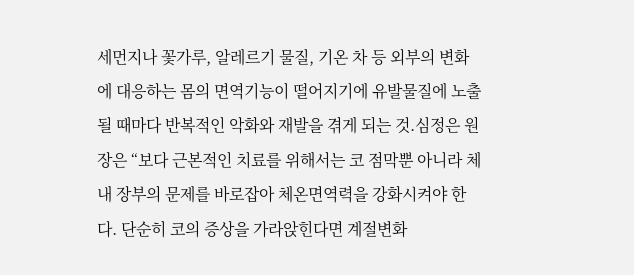세먼지나 꽃가루, 알레르기 물질, 기온 차 등 외부의 변화에 대응하는 몸의 면역기능이 떨어지기에 유발물질에 노출될 때마다 반복적인 악화와 재발을 겪게 되는 것.심정은 원장은 “보다 근본적인 치료를 위해서는 코 점막뿐 아니라 체내 장부의 문제를 바로잡아 체온면역력을 강화시켜야 한다. 단순히 코의 증상을 가라앉힌다면 계절변화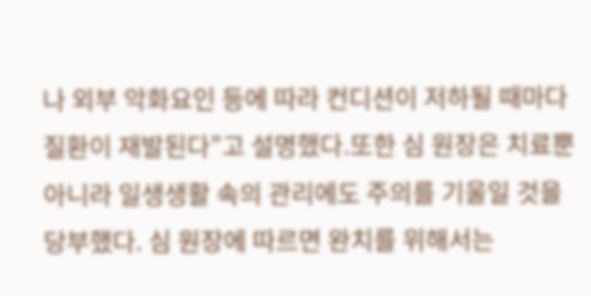나 외부 악화요인 등에 따라 컨디션이 저하될 때마다 질환이 재발된다”고 설명했다.또한 심 원장은 치료뿐 아니라 일생생활 속의 관리에도 주의를 기울일 것을 당부했다. 심 원장에 따르면 완치를 위해서는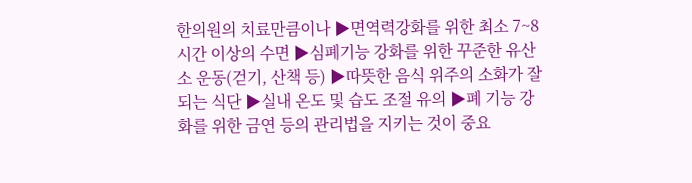한의원의 치료만큼이나 ▶면역력강화를 위한 최소 7~8시간 이상의 수면 ▶심폐기능 강화를 위한 꾸준한 유산소 운동(걷기, 산책 등) ▶따뜻한 음식 위주의 소화가 잘 되는 식단 ▶실내 온도 및 습도 조절 유의 ▶폐 기능 강화를 위한 금연 등의 관리법을 지키는 것이 중요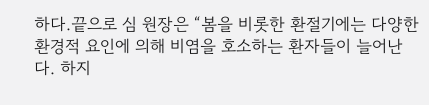하다.끝으로 심 원장은 “봄을 비롯한 환절기에는 다양한 환경적 요인에 의해 비염을 호소하는 환자들이 늘어난다. 하지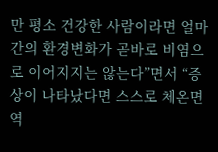만 평소 건강한 사람이라면 얼마간의 환경변화가 곧바로 비염으로 이어지지는 않는다”면서 “증상이 나타났다면 스스로 체온면역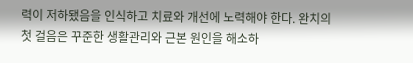력이 저하됐음을 인식하고 치료와 개선에 노력해야 한다. 완치의 첫 걸음은 꾸준한 생활관리와 근본 원인을 해소하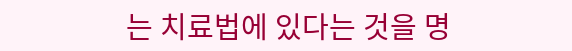는 치료법에 있다는 것을 명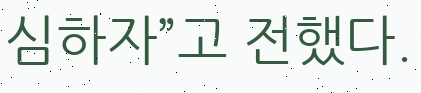심하자”고 전했다.